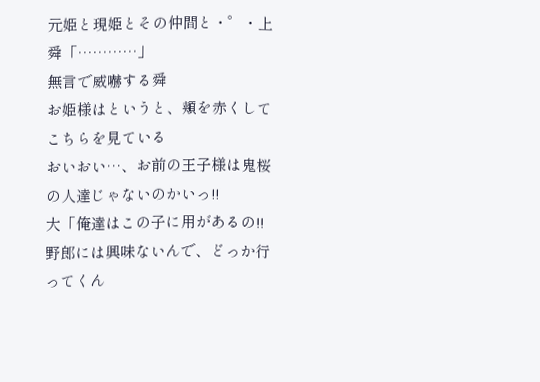元姫と現姫とその仲間と・゜・上
舜「…………」
無言で威嚇する舜
お姫様はというと、頬を赤くしてこちらを見ている
おいおい…、お前の王子様は鬼桜の人達じゃないのかいっ!!
大「俺達はこの子に用があるの!!
野郎には興味ないんで、どっか行ってくん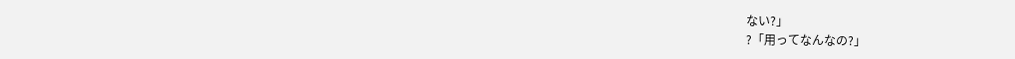ない?」
?「用ってなんなの?」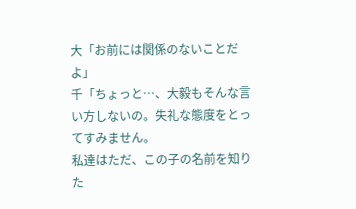大「お前には関係のないことだよ」
千「ちょっと…、大毅もそんな言い方しないの。失礼な態度をとってすみません。
私達はただ、この子の名前を知りた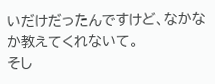いだけだったんですけど、なかなか教えてくれないて。
そし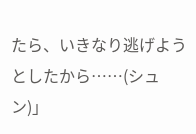たら、いきなり逃げようとしたから……(シュン)」